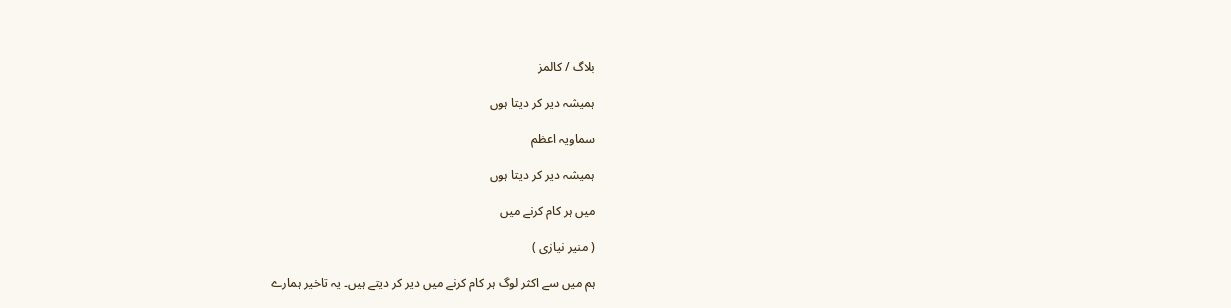بلاگ / کالمز

ہمیشہ دیر کر دیتا ہوں

سماویہ اعظم

ہمیشہ دیر کر دیتا ہوں

میں ہر کام کرنے میں

( منیر نیازی )

ہم میں سے اکثر لوگ ہر کام کرنے میں دیر کر دیتے ہیں۔ یہ تاخیر ہمارے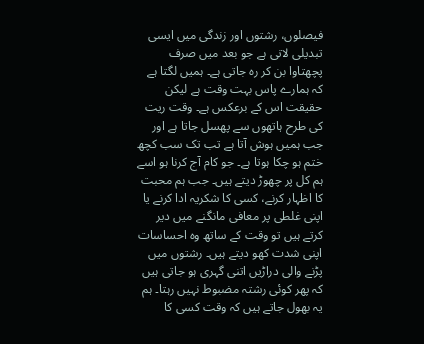فیصلوں، رشتوں اور زندگی میں ایسی تبدیلی لاتی ہے جو بعد میں صرف پچھتاوا بن کر رہ جاتی ہے۔ ہمیں لگتا ہے کہ ہمارے پاس بہت وقت ہے لیکن حقیقت اس کے برعکس ہے۔ وقت ریت کی طرح ہاتھوں سے پھسل جاتا ہے اور جب ہمیں ہوش آتا ہے تب تک سب کچھ ختم ہو چکا ہوتا ہے۔ جو کام آج کرنا ہو اسے ہم کل پر چھوڑ دیتے ہیں۔ جب ہم محبت کا اظہار کرنے، کسی کا شکریہ ادا کرنے یا اپنی غلطی پر معافی مانگنے میں دیر کرتے ہیں تو وقت کے ساتھ وہ احساسات اپنی شدت کھو دیتے ہیں۔ رشتوں میں پڑنے والی دراڑیں اتنی گہری ہو جاتی ہیں کہ پھر کوئی رشتہ مضبوط نہیں رہتا۔ ہم یہ بھول جاتے ہیں کہ وقت کسی کا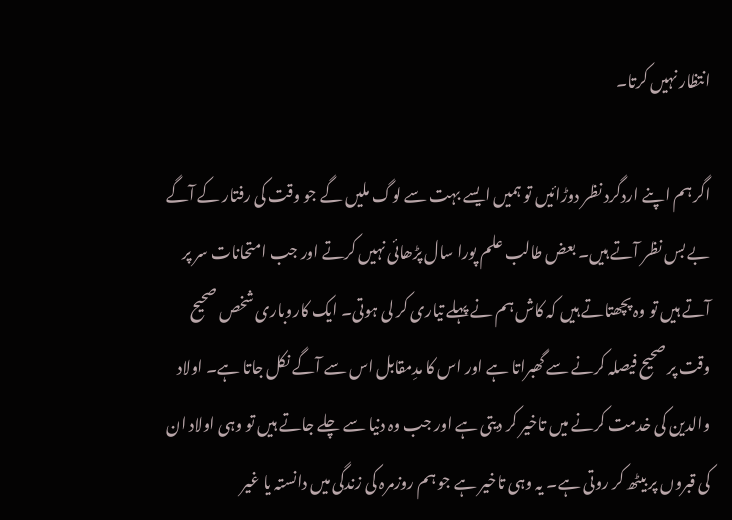انتظار نہیں کرتا۔

اگر ہم اپنے اردگرد نظر دوڑائیں تو ہمیں ایسے بہت سے لوگ ملیں گے جو وقت کی رفتار کے آگے بے بس نظر آتے ہیں۔ بعض طالب علم پورا سال پڑھائی نہیں کرتے اور جب امتحانات سر پر آتے ہیں تو وہ پچھتاتے ہیں کہ کاش ہم نے پہلے تیاری کر لی ہوتی۔ ایک کاروباری شخص صحیح وقت پر صحیح فیصلہ کرنے سے گھبراتا ہے اور اس کا مدِمقابل اس سے آگے نکل جاتا ہے۔ اولاد والدین کی خدمت کرنے میں تاخیر کر دیتی ہے اور جب وہ دنیا سے چلے جاتے ہیں تو وہی اولاد ان کی قبروں پر بیٹھ کر روتی ہے۔ یہ وہی تاخیر ہے جو ہم روزمرہ کی زندگی میں دانستہ یا غیر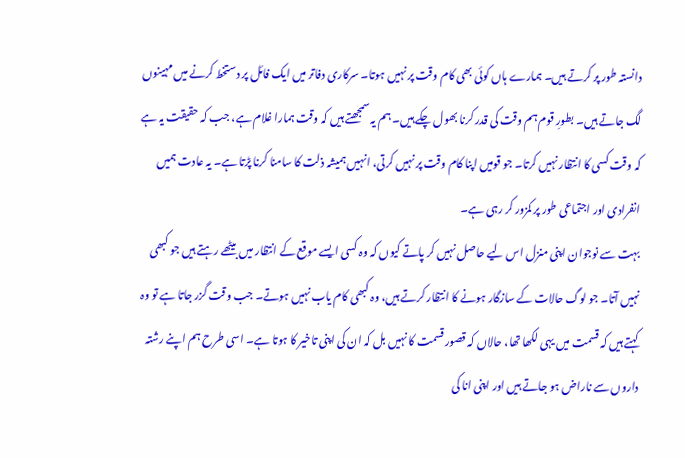دانستہ طور پر کرتے ہیں۔ ہمارے ہاں کوئی بھی کام وقت پر نہیں ہوتا۔ سرکاری دفاتر میں ایک فائل پر دستخط کرنے میں مہینوں لگ جاتے ہیں۔ بطورِ قوم ہم وقت کی قدر کرنا بھول چکے ہیں۔ ہم یہ سمجھتے ہیں کہ وقت ہمارا غلام ہے، جب کہ حقیقت یہ ہے کہ وقت کسی کا انتظار نہیں کرتا۔ جو قومیں اپنا کام وقت پر نہیں کرتی، انہیں ہمیشہ ذلت کا سامنا کرنا پڑتا ہے۔ یہ عادت ہمیں انفرادی اور اجتماعی طور پر کمزور کر رہی ہے۔
بہت سے نوجوان اپنی منزل اس لیے حاصل نہیں کر پاتے کیوں کہ وہ کسی ایسے موقع کے انتظار میں بیٹھے رہتے ہیں جو کبھی نہیں آتا۔ جو لوگ حالات کے سازگار ہونے کا انتظار کرتے ہیں، وہ کبھی کام یاب نہیں ہوتے۔ جب وقت گزر جاتا ہے تو وہ کہتے ہیں کہ قسمت میں یہی لکھا تھا، حالاں کہ قصور قسمت کا نہیں بل کہ ان کی اپنی تاخیر کا ہوتا ہے۔ اسی طرح ہم اپنے رشتہ داروں سے ناراض ہو جاتے ہیں اور اپنی انا کی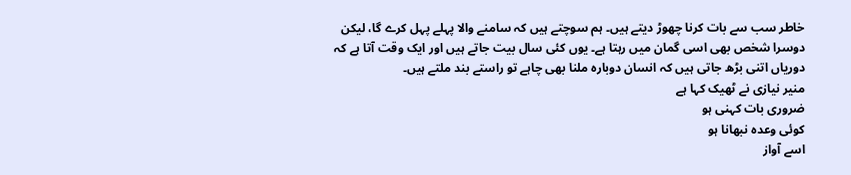خاطر سب سے بات کرنا چھوڑ دیتے ہیں۔ ہم سوچتے ہیں کہ سامنے والا پہلے پہل کرے گا، لیکن دوسرا شخص بھی اسی گمان میں رہتا ہے۔ یوں کئی سال بیت جاتے ہیں اور ایک وقت آتا ہے کہ دوریاں اتنی بڑھ جاتی ہیں کہ انسان دوبارہ ملنا بھی چاہے تو راستے بند ملتے ہیں۔
منیر نیازی نے ٹھیک کہا ہے
ضروری بات کہنی ہو
کوئی وعدہ نبھانا ہو
اسے آواز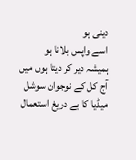دینی ہو
اسے واپس بلانا ہو
ہمیشہ دیر کر دیتا ہوں میں
آج کل کے نوجوان سوشل میڈیا کا بے دریغ استعمال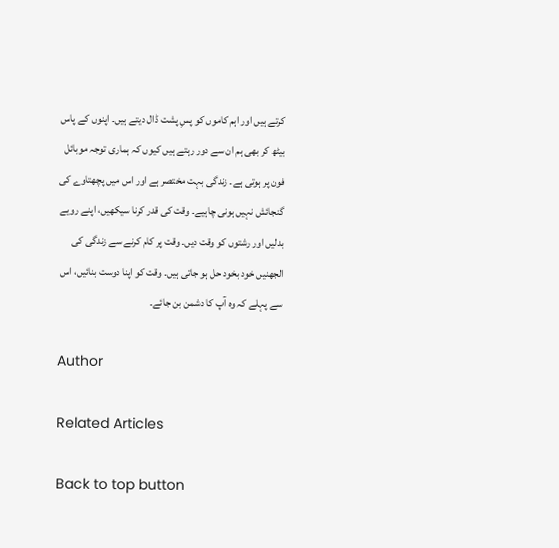کرتے ہیں اور اہم کاموں کو پسِ پشت ڈال دیتے ہیں۔ اپنوں کے پاس بیٹھ کر بھی ہم ان سے دور رہتے ہیں کیوں کہ ہماری توجہ موبائل فون پر ہوتی ہے۔ زندگی بہت مختصر ہے اور اس میں پچھتاوے کی گنجائش نہیں ہونی چاہیے۔ وقت کی قدر کرنا سیکھیں، اپنے رویے بدلیں اور رشتوں کو وقت دیں۔ وقت پر کام کرنے سے زندگی کی الجھنیں خود بخود حل ہو جاتی ہیں۔ وقت کو اپنا دوست بنائیں، اس سے پہلے کہ وہ آپ کا دشمن بن جائے۔

Author

Related Articles

Back to top button